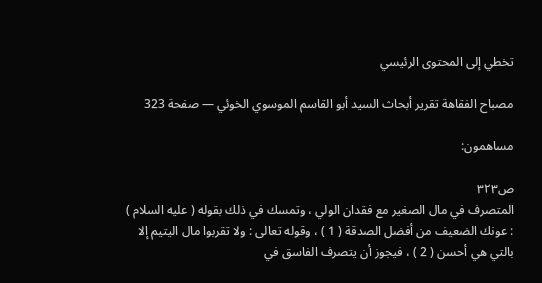تخطي إلى المحتوى الرئيسي

مصباح الفقاهة تقرير أبحاث السيد أبو القاسم الموسوي الخوئي — صفحة 323

مساهمون:

ص٣٢٣
المتصرف في مال الصغير مع فقدان الولي ، وتمسك في ذلك بقوله ( عليه السلام ) : عونك الضعيف من أفضل الصدقة ( 1 ) ، وقوله تعالى : ولا تقربوا مال اليتيم إلا بالتي هي أحسن ( 2 ) ، فيجوز أن يتصرف الفاسق في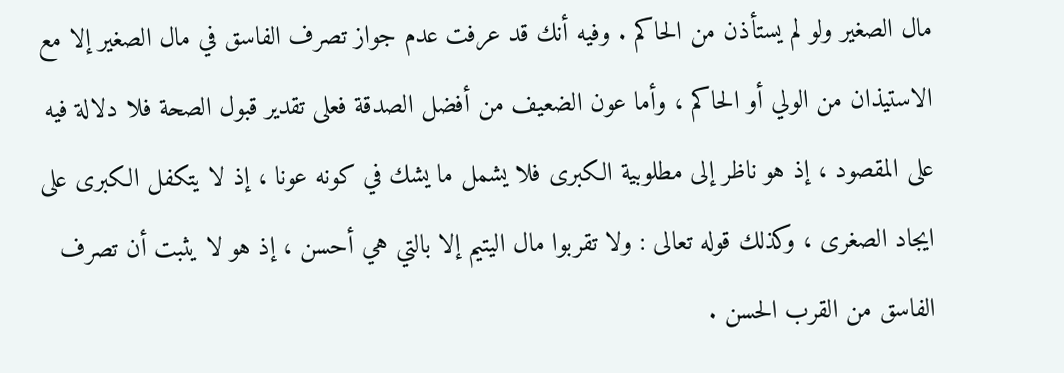مال الصغير ولو لم يستأذن من الحاكم . وفيه أنك قد عرفت عدم جواز تصرف الفاسق في مال الصغير إلا مع الاستيذان من الولي أو الحاكم ، وأما عون الضعيف من أفضل الصدقة فعلى تقدير قبول الصحة فلا دلالة فيه على المقصود ، إذ هو ناظر إلى مطلوبية الكبرى فلا يشمل ما يشك في كونه عونا ، إذ لا يتكفل الكبرى على ايجاد الصغرى ، وكذلك قوله تعالى : ولا تقربوا مال اليتيم إلا بالتي هي أحسن ، إذ هو لا يثبت أن تصرف الفاسق من القرب الحسن .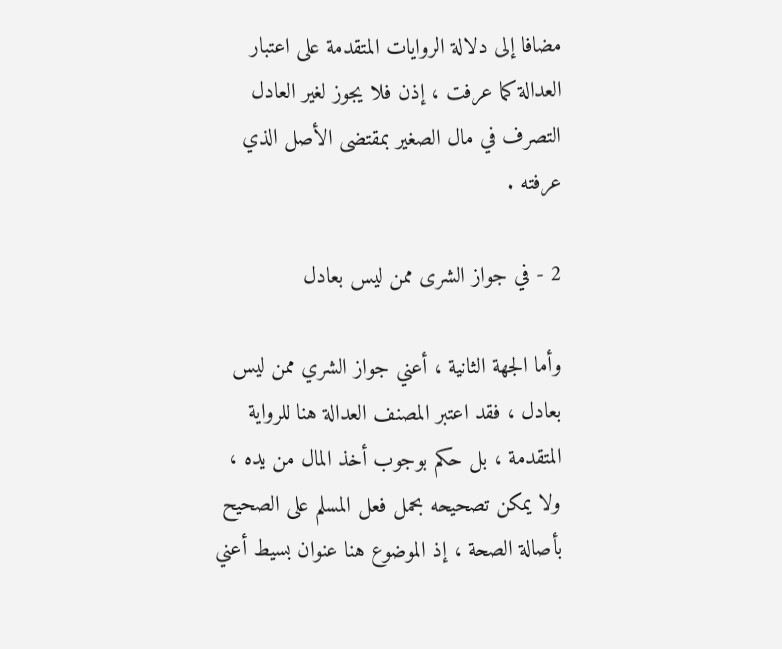مضافا إلى دلالة الروايات المتقدمة على اعتبار العدالة كما عرفت ، إذن فلا يجوز لغير العادل التصرف في مال الصغير بمقتضى الأصل الذي عرفته .

2 - في جواز الشرى ممن ليس بعادل

وأما الجهة الثانية ، أعني جواز الشري ممن ليس بعادل ، فقد اعتبر المصنف العدالة هنا للرواية المتقدمة ، بل حكم بوجوب أخذ المال من يده ، ولا يمكن تصحيحه بحمل فعل المسلم على الصحيح بأصالة الصحة ، إذ الموضوع هنا عنوان بسيط أعني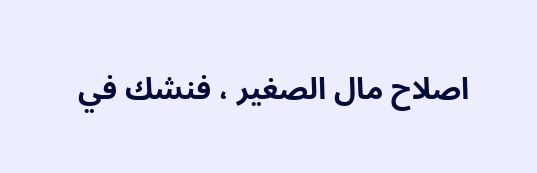اصلاح مال الصغير ، فنشك في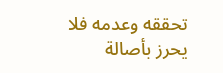تحققه وعدمه فلا يحرز بأصالة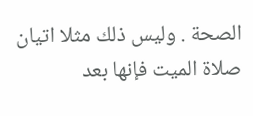الصحة . وليس ذلك مثلا اتيان صلاة الميت فإنها بعد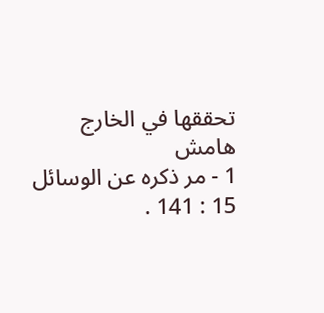تحققها في الخارج
هامش
1 - مر ذكره عن الوسائل 15 : 141 .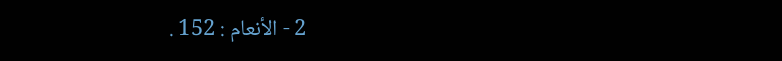2 - الأنعام : 152 .